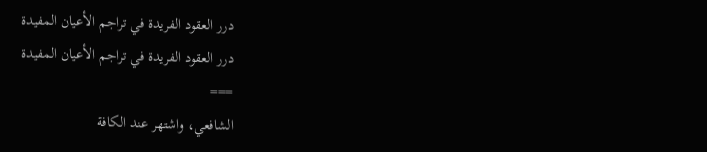درر العقود الفريدة في تراجم الأعيان المفيدة
درر العقود الفريدة في تراجم الأعيان المفيدة
===
الشافعي، واشتهر عند الكافة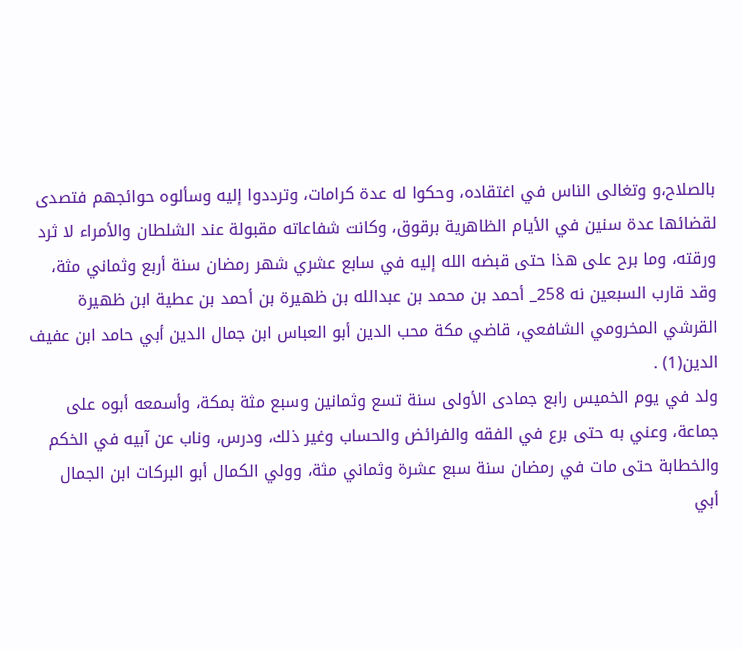بالصلاح،و وتغالى الناس في اغتقاده، وحكوا له عدة كرامات، وترددوا إليه وسألوه حوائجهم فتصدى لقضائها عدة سنين في الأيام الظاهرية برقوق، وكانت شفاعاته مقبولة عند الشلطان والأمراء لا ثرد ورقته، وما برح على هذا حتى قبضه الله إليه في سابع عشري شهر رمضان سنة أربع وثماني مثة، وقد قارب السبعين نه 258_ أحمد بن محمد بن عبدالله بن ظهيرة بن أحمد بن عطية ابن ظهيرة القرشي المخرومي الشافعي، قاضي مكة محب الدين أبو العباس ابن جمال الدين أبي حامد ابن عفيف الدين(1) .
ولد في يوم الخميس رابع جمادى الأولى سنة تسع وثمانين وسبع مثة بمكة، وأسمعه أبوه على جماعة، وعني به حتى برع في الفقه والفرائض والحساب وغير ذلك، ودرس، وناب عن آبيه في الخكم والخطابة حتى مات في رمضان سنة سبع عشرة وثماني مثة، وولي الكمال أبو البركات ابن الجمال أبي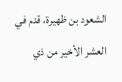الشعود بن ظهيرة، قدم في العشر الأخير من ذي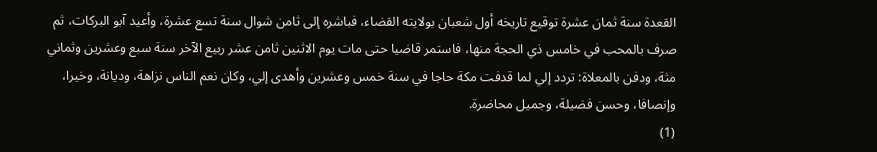القعدة سنة ثمان عشرة توقيع تاريخه أول شعبان بولايته القضاء، فباشره إلى ثامن شوال سنة تسع عشرة، وأعيد آبو البركات، ثم صرف بالمحب في خامس ذي الحجة منها، فاستمر قاضيا حتى مات يوم الاثنين ثامن عشر ربيع الآخر سنة سبع وعشرين وثماني مثة، ودفن بالمعلاة: تردد إلي لما قدفت مكة حاجا في سنة خمس وعشرين وأهدى إلي، وكان نعم الناس نزاهة، وديانة، وخيرا، وإنصافا، وحسن فضيلة، وجميل محاضرة.
(1)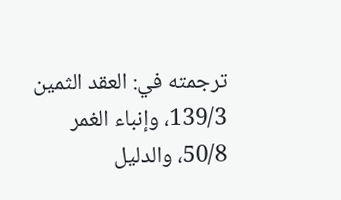ترجمته في: العقد الثمين 139/3، وإنباء الغمر 50/8، والدليل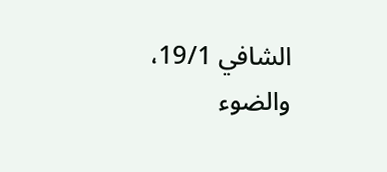الشافي 19/1، والضوء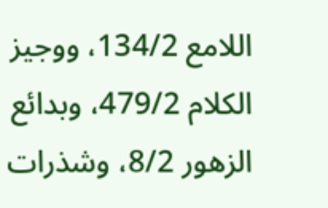اللامع 134/2، ووجيز الكلام 479/2، وبدائع الزهور 8/2، وشذرات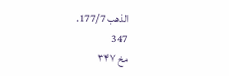الذهب 177/7.
347
مخ ۳۴۷